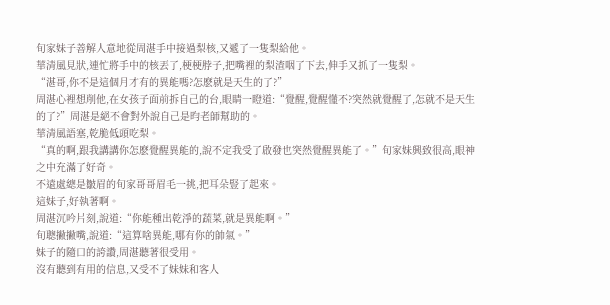旬家妹子善解人意地從周湛手中接過梨核,又遞了一隻梨給他。
華清風見狀,連忙將手中的核丟了,梗梗脖子,把嘴裡的梨渣咽了下去,伸手又抓了一隻梨。
“湛哥,你不是這個月才有的異能嗎?怎麽就是天生的了?”
周湛心裡想削他,在女孩子面前拆自己的台,眼睛一瞪道:“覺醒,覺醒懂不?突然就覺醒了,怎就不是天生的了?”周湛是絕不會對外說自己是昀老師幫助的。
華清風語塞,乾脆低頭吃梨。
“真的啊,跟我講講你怎麽覺醒異能的,說不定我受了啟發也突然覺醒異能了。”旬家妹興致很高,眼神之中充滿了好奇。
不遠處總是皺眉的旬家哥哥眉毛一挑,把耳朵豎了起來。
這妹子,好執著啊。
周湛沉吟片刻,說道:“你能種出乾淨的蔬菜,就是異能啊。”
旬聰撇撇嘴,說道:“這算啥異能,哪有你的帥氣。”
妹子的隨口的誇讚,周湛聽著很受用。
沒有聽到有用的信息,又受不了妹妹和客人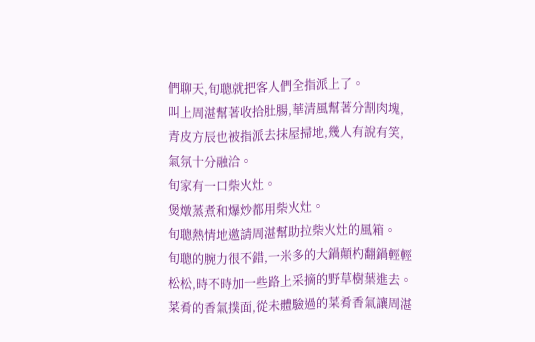們聊天,旬聰就把客人們全指派上了。
叫上周湛幫著收拾肚腸,華清風幫著分割肉塊,青皮方辰也被指派去抹屋掃地,幾人有說有笑,氣氛十分融洽。
旬家有一口柴火灶。
煲燉蒸煮和爆炒都用柴火灶。
旬聰熱情地邀請周湛幫助拉柴火灶的風箱。
旬聰的腕力很不錯,一米多的大鍋顛杓翻鍋輕輕松松,時不時加一些路上采摘的野草樹葉進去。
菜肴的香氣撲面,從未體驗過的菜肴香氣讓周湛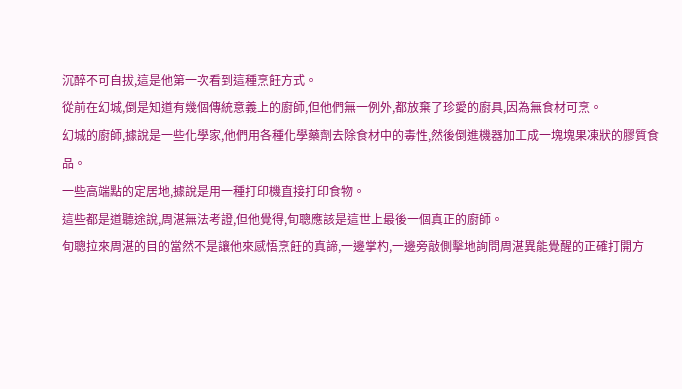沉醉不可自拔,這是他第一次看到這種烹飪方式。
從前在幻城,倒是知道有幾個傳統意義上的廚師,但他們無一例外,都放棄了珍愛的廚具,因為無食材可烹。
幻城的廚師,據說是一些化學家,他們用各種化學藥劑去除食材中的毒性,然後倒進機器加工成一塊塊果凍狀的膠質食品。
一些高端點的定居地,據說是用一種打印機直接打印食物。
這些都是道聽途說,周湛無法考證,但他覺得,旬聰應該是這世上最後一個真正的廚師。
旬聰拉來周湛的目的當然不是讓他來感悟烹飪的真諦,一邊掌杓,一邊旁敲側擊地詢問周湛異能覺醒的正確打開方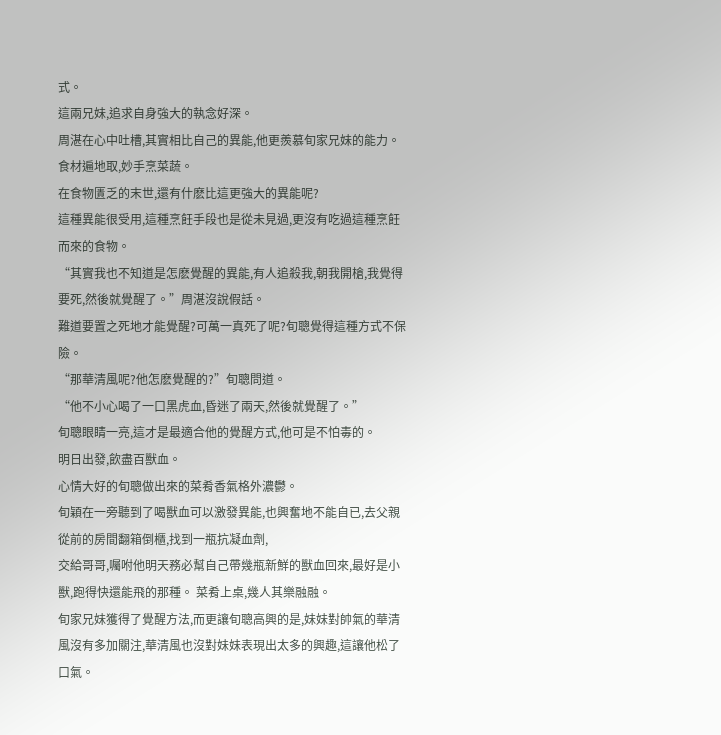式。
這兩兄妹,追求自身強大的執念好深。
周湛在心中吐槽,其實相比自己的異能,他更羨慕旬家兄妹的能力。
食材遍地取,妙手烹菜蔬。
在食物匱乏的末世,還有什麽比這更強大的異能呢?
這種異能很受用,這種烹飪手段也是從未見過,更沒有吃過這種烹飪而來的食物。
“其實我也不知道是怎麽覺醒的異能,有人追殺我,朝我開槍,我覺得要死,然後就覺醒了。”周湛沒說假話。
難道要置之死地才能覺醒?可萬一真死了呢?旬聰覺得這種方式不保險。
“那華清風呢?他怎麽覺醒的?”旬聰問道。
“他不小心喝了一口黑虎血,昏迷了兩天,然後就覺醒了。”
旬聰眼睛一亮,這才是最適合他的覺醒方式,他可是不怕毒的。
明日出發,飲盡百獸血。
心情大好的旬聰做出來的菜肴香氣格外濃鬱。
旬穎在一旁聽到了喝獸血可以激發異能,也興奮地不能自已,去父親從前的房間翻箱倒櫃,找到一瓶抗凝血劑,
交給哥哥,囑咐他明天務必幫自己帶幾瓶新鮮的獸血回來,最好是小獸,跑得快還能飛的那種。 菜肴上桌,幾人其樂融融。
旬家兄妹獲得了覺醒方法,而更讓旬聰高興的是,妹妹對帥氣的華清風沒有多加關注,華清風也沒對妹妹表現出太多的興趣,這讓他松了口氣。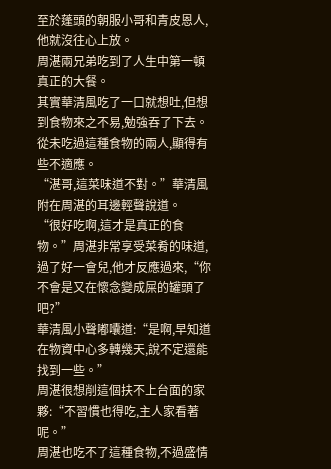至於蓬頭的朝服小哥和青皮恩人,他就沒往心上放。
周湛兩兄弟吃到了人生中第一頓真正的大餐。
其實華清風吃了一口就想吐,但想到食物來之不易,勉強吞了下去。
從未吃過這種食物的兩人,顯得有些不適應。
“湛哥,這菜味道不對。”華清風附在周湛的耳邊輕聲說道。
“很好吃啊,這才是真正的食物。”周湛非常享受菜肴的味道,過了好一會兒,他才反應過來,“你不會是又在懷念變成屎的罐頭了吧?”
華清風小聲嘟囔道:“是啊,早知道在物資中心多轉幾天,說不定還能找到一些。”
周湛很想削這個扶不上台面的家夥:“不習慣也得吃,主人家看著呢。”
周湛也吃不了這種食物,不過盛情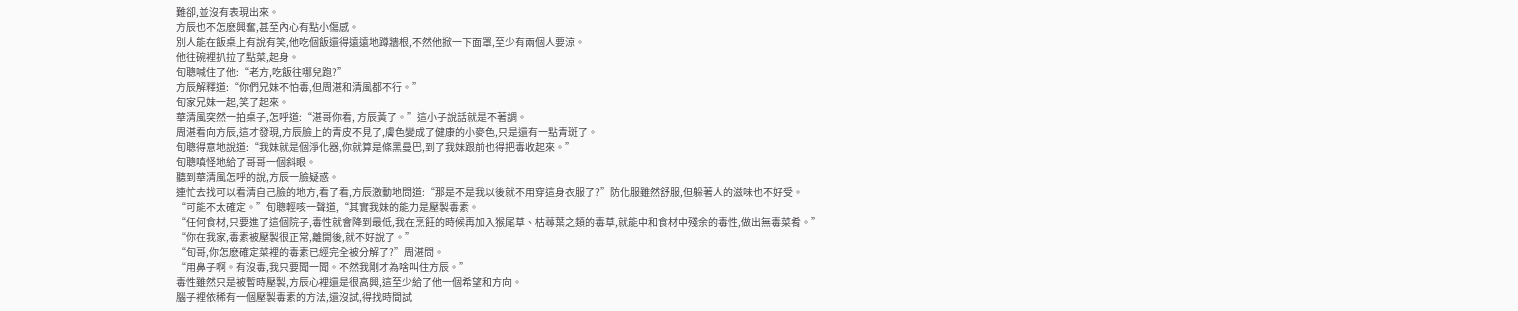難卻,並沒有表現出來。
方辰也不怎麽興奮,甚至內心有點小傷感。
別人能在飯桌上有說有笑,他吃個飯還得遠遠地蹲牆根,不然他掀一下面罩,至少有兩個人要涼。
他往碗裡扒拉了點菜,起身。
旬聰喊住了他:“老方,吃飯往哪兒跑?”
方辰解釋道:“你們兄妹不怕毒,但周湛和清風都不行。”
旬家兄妹一起,笑了起來。
華清風突然一拍桌子,怎呼道:“湛哥你看, 方辰黃了。”這小子說話就是不著調。
周湛看向方辰,這才發現,方辰臉上的青皮不見了,膚色變成了健康的小麥色,只是還有一點青斑了。
旬聰得意地說道:“我妹就是個淨化器,你就算是條黑曼巴,到了我妹跟前也得把毒收起來。”
旬聰嗔怪地給了哥哥一個斜眼。
聽到華清風怎呼的說,方辰一臉疑惑。
連忙去找可以看清自己臉的地方,看了看,方辰激動地問道:“那是不是我以後就不用穿這身衣服了?”防化服雖然舒服,但躲著人的滋味也不好受。
“可能不太確定。”旬聰輕咳一聲道,“其實我妹的能力是壓製毒素。
“任何食材,只要進了這個院子,毒性就會降到最低,我在烹飪的時候再加入猴尾草、枯蕁葉之類的毒草,就能中和食材中殘余的毒性,做出無毒菜肴。”
“你在我家,毒素被壓製很正常,離開後,就不好說了。”
“旬哥,你怎麽確定菜裡的毒素已經完全被分解了?”周湛問。
“用鼻子啊。有沒毒,我只要聞一聞。不然我剛才為啥叫住方辰。”
毒性雖然只是被暫時壓製,方辰心裡還是很高興,這至少給了他一個希望和方向。
腦子裡依稀有一個壓製毒素的方法,還沒試,得找時間試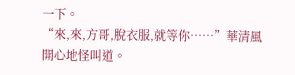一下。
“來,來,方哥,脫衣服,就等你……”華清風開心地怪叫道。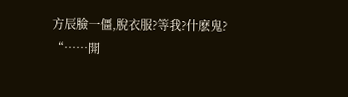方辰臉一僵,脫衣服?等我?什麽鬼?
“……開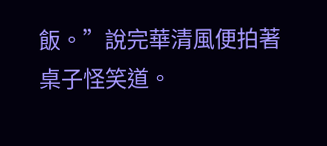飯。”說完華清風便拍著桌子怪笑道。